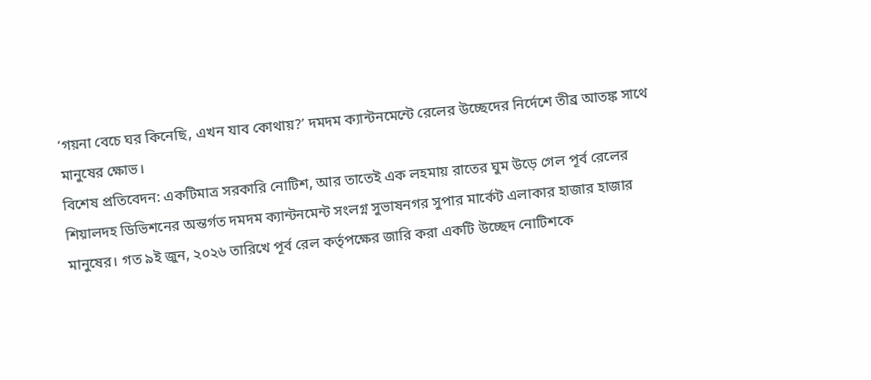‘গয়না বেচে ঘর কিনেছি, এখন যাব কোথায়?’ দমদম ক্যান্টনমেন্টে রেলের উচ্ছেদের নির্দেশে তীব্র আতঙ্ক সাথে মানুষের ক্ষোভ।
বিশেষ প্রতিবেদন: একটিমাত্র সরকারি নোটিশ, আর তাতেই এক লহমায় রাতের ঘুম উড়ে গেল পূর্ব রেলের শিয়ালদহ ডিভিশনের অন্তর্গত দমদম ক্যান্টনমেন্ট সংলগ্ন সুভাষনগর সুপার মার্কেট এলাকার হাজার হাজার মানুষের। গত ৯ই জুন, ২০২৬ তারিখে পূর্ব রেল কর্তৃপক্ষের জারি করা একটি উচ্ছেদ নোটিশকে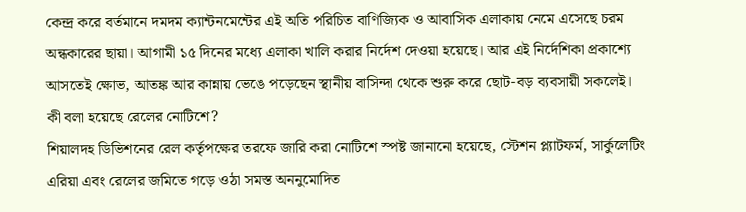কেন্দ্র করে বর্তমানে দমদম ক্যান্টনমেন্টের এই অতি পরিচিত বাণিজ্যিক ও আবাসিক এলাকায় নেমে এসেছে চরম অন্ধকারের ছায়া। আগামী ১৫ দিনের মধ্যে এলাকা খালি করার নির্দেশ দেওয়া হয়েছে। আর এই নির্দেশিকা প্রকাশ্যে আসতেই ক্ষোভ, আতঙ্ক আর কান্নায় ভেঙে পড়েছেন স্থানীয় বাসিন্দা থেকে শুরু করে ছোট-বড় ব্যবসায়ী সকলেই।
কী বলা হয়েছে রেলের নোটিশে?
শিয়ালদহ ডিভিশনের রেল কর্তৃপক্ষের তরফে জারি করা নোটিশে স্পষ্ট জানানো হয়েছে, স্টেশন প্ল্যাটফর্ম, সার্কুলেটিং এরিয়া এবং রেলের জমিতে গড়ে ওঠা সমস্ত অননুমোদিত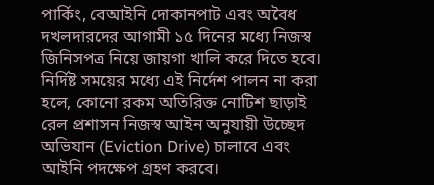পার্কিং, বেআইনি দোকানপাট এবং অবৈধ দখলদারদের আগামী ১৫ দিনের মধ্যে নিজস্ব জিনিসপত্র নিয়ে জায়গা খালি করে দিতে হবে। নির্দিষ্ট সময়ের মধ্যে এই নির্দেশ পালন না করা হলে, কোনো রকম অতিরিক্ত নোটিশ ছাড়াই রেল প্রশাসন নিজস্ব আইন অনুযায়ী উচ্ছেদ অভিযান (Eviction Drive) চালাবে এবং আইনি পদক্ষেপ গ্রহণ করবে।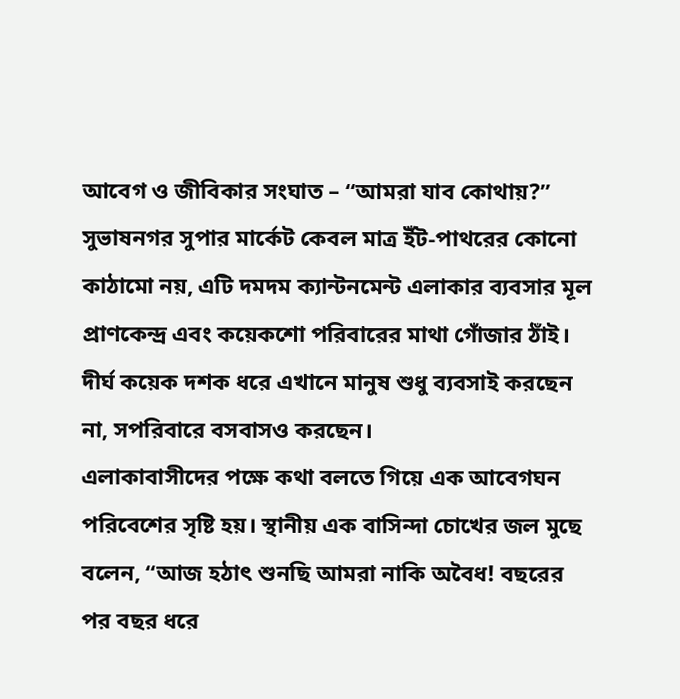আবেগ ও জীবিকার সংঘাত – “আমরা যাব কোথায়?”
সুভাষনগর সুপার মার্কেট কেবল মাত্র ইঁট-পাথরের কোনো কাঠামো নয়, এটি দমদম ক্যান্টনমেন্ট এলাকার ব্যবসার মূল প্রাণকেন্দ্র এবং কয়েকশো পরিবারের মাথা গোঁজার ঠাঁই। দীর্ঘ কয়েক দশক ধরে এখানে মানুষ শুধু ব্যবসাই করছেন না, সপরিবারে বসবাসও করছেন।
এলাকাবাসীদের পক্ষে কথা বলতে গিয়ে এক আবেগঘন পরিবেশের সৃষ্টি হয়। স্থানীয় এক বাসিন্দা চোখের জল মুছে বলেন, “আজ হঠাৎ শুনছি আমরা নাকি অবৈধ! বছরের পর বছর ধরে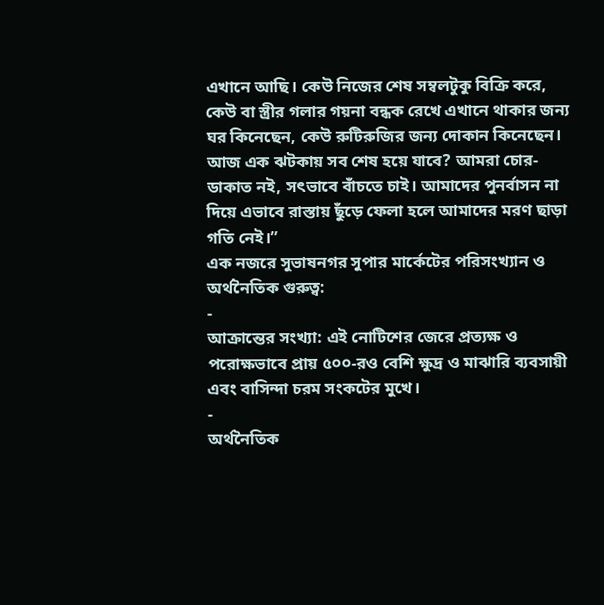এখানে আছি। কেউ নিজের শেষ সম্বলটুকু বিক্রি করে, কেউ বা স্ত্রীর গলার গয়না বন্ধক রেখে এখানে থাকার জন্য ঘর কিনেছেন, কেউ রুটিরুজির জন্য দোকান কিনেছেন। আজ এক ঝটকায় সব শেষ হয়ে যাবে? আমরা চোর-ডাকাত নই, সৎভাবে বাঁচতে চাই। আমাদের পুনর্বাসন না দিয়ে এভাবে রাস্তায় ছুঁড়ে ফেলা হলে আমাদের মরণ ছাড়া গতি নেই।”
এক নজরে সুভাষনগর সুপার মার্কেটের পরিসংখ্যান ও অর্থনৈতিক গুরুত্ব:
-
আক্রান্তের সংখ্যা: এই নোটিশের জেরে প্রত্যক্ষ ও পরোক্ষভাবে প্রায় ৫০০-রও বেশি ক্ষুদ্র ও মাঝারি ব্যবসায়ী এবং বাসিন্দা চরম সংকটের মুখে।
-
অর্থনৈতিক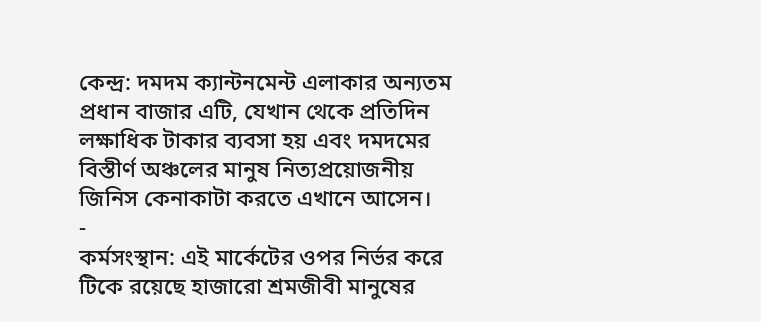কেন্দ্র: দমদম ক্যান্টনমেন্ট এলাকার অন্যতম প্রধান বাজার এটি, যেখান থেকে প্রতিদিন লক্ষাধিক টাকার ব্যবসা হয় এবং দমদমের বিস্তীর্ণ অঞ্চলের মানুষ নিত্যপ্রয়োজনীয় জিনিস কেনাকাটা করতে এখানে আসেন।
-
কর্মসংস্থান: এই মার্কেটের ওপর নির্ভর করে টিকে রয়েছে হাজারো শ্রমজীবী মানুষের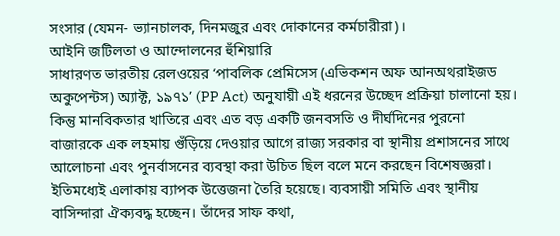সংসার (যেমন- ভ্যানচালক, দিনমজুর এবং দোকানের কর্মচারীরা)।
আইনি জটিলতা ও আন্দোলনের হুঁশিয়ারি
সাধারণত ভারতীয় রেলওয়ের ‘পাবলিক প্রেমিসেস (এভিকশন অফ আনঅথরাইজড অকুপেন্টস) অ্যাক্ট, ১৯৭১’ (PP Act) অনুযায়ী এই ধরনের উচ্ছেদ প্রক্রিয়া চালানো হয়। কিন্তু মানবিকতার খাতিরে এবং এত বড় একটি জনবসতি ও দীর্ঘদিনের পুরনো বাজারকে এক লহমায় গুঁড়িয়ে দেওয়ার আগে রাজ্য সরকার বা স্থানীয় প্রশাসনের সাথে আলোচনা এবং পুনর্বাসনের ব্যবস্থা করা উচিত ছিল বলে মনে করছেন বিশেষজ্ঞরা।
ইতিমধ্যেই এলাকায় ব্যাপক উত্তেজনা তৈরি হয়েছে। ব্যবসায়ী সমিতি এবং স্থানীয় বাসিন্দারা ঐক্যবদ্ধ হচ্ছেন। তাঁদের সাফ কথা,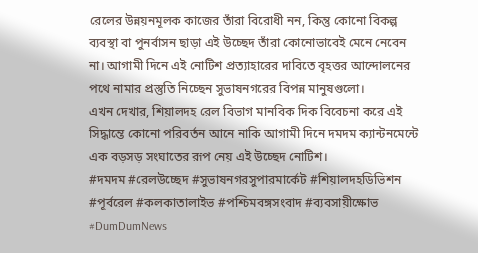রেলের উন্নয়নমূলক কাজের তাঁরা বিরোধী নন, কিন্তু কোনো বিকল্প ব্যবস্থা বা পুনর্বাসন ছাড়া এই উচ্ছেদ তাঁরা কোনোভাবেই মেনে নেবেন না। আগামী দিনে এই নোটিশ প্রত্যাহারের দাবিতে বৃহত্তর আন্দোলনের পথে নামার প্রস্তুতি নিচ্ছেন সুভাষনগরের বিপন্ন মানুষগুলো।
এখন দেখার, শিয়ালদহ রেল বিভাগ মানবিক দিক বিবেচনা করে এই সিদ্ধান্তে কোনো পরিবর্তন আনে নাকি আগামী দিনে দমদম ক্যান্টনমেন্টে এক বড়সড় সংঘাতের রূপ নেয় এই উচ্ছেদ নোটিশ।
#দমদম #রেলউচ্ছেদ #সুভাষনগরসুপারমার্কেট #শিয়ালদহডিভিশন #পূর্বরেল #কলকাতালাইভ #পশ্চিমবঙ্গসংবাদ #ব্যবসায়ীক্ষোভ #DumDumNews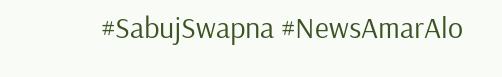#SabujSwapna #NewsAmarAlo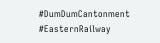#DumDumCantonment #EasternRailway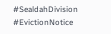#SealdahDivision #EvictionNotice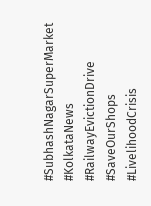#SubhashNagarSuperMarket #KolkataNews #RailwayEvictionDrive #SaveOurShops #LivelihoodCrisis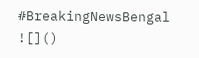#BreakingNewsBengal
![]()